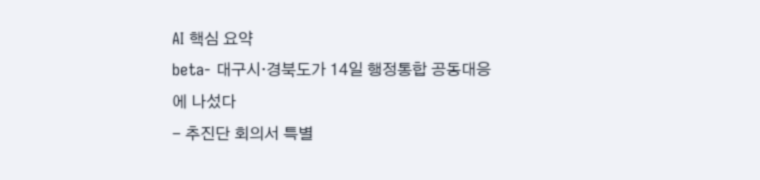AI 핵심 요약
beta- 대구시·경북도가 14일 행정통합 공동대응에 나섰다
- 추진단 회의서 특별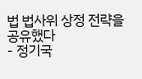법 법사위 상정 전략을 공유했다
- 정기국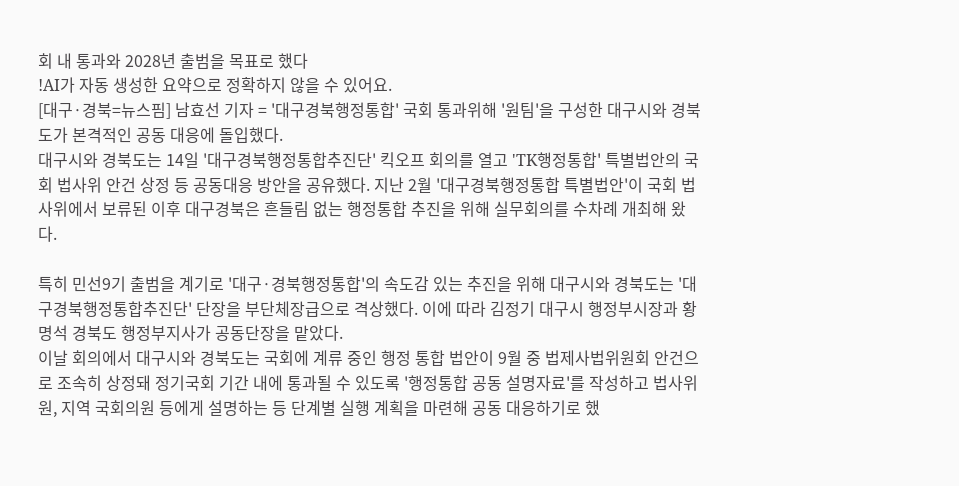회 내 통과와 2028년 출범을 목표로 했다
!AI가 자동 생성한 요약으로 정확하지 않을 수 있어요.
[대구·경북=뉴스핌] 남효선 기자 = '대구경북행정통합' 국회 통과위해 '원팀'을 구성한 대구시와 경북도가 본격적인 공동 대응에 돌입했다.
대구시와 경북도는 14일 '대구경북행정통합추진단' 킥오프 회의를 열고 'TK행정통합' 특별법안의 국회 법사위 안건 상정 등 공동대응 방안을 공유했다. 지난 2월 '대구경북행정통합 특별법안'이 국회 법사위에서 보류된 이후 대구경북은 흔들림 없는 행정통합 추진을 위해 실무회의를 수차례 개최해 왔다.

특히 민선9기 출범을 계기로 '대구·경북행정통합'의 속도감 있는 추진을 위해 대구시와 경북도는 '대구경북행정통합추진단' 단장을 부단체장급으로 격상했다. 이에 따라 김정기 대구시 행정부시장과 황명석 경북도 행정부지사가 공동단장을 맡았다.
이날 회의에서 대구시와 경북도는 국회에 계류 중인 행정 통합 법안이 9월 중 법제사법위원회 안건으로 조속히 상정돼 정기국회 기간 내에 통과될 수 있도록 '행정통합 공동 설명자료'를 작성하고 법사위원, 지역 국회의원 등에게 설명하는 등 단계별 실행 계획을 마련해 공동 대응하기로 했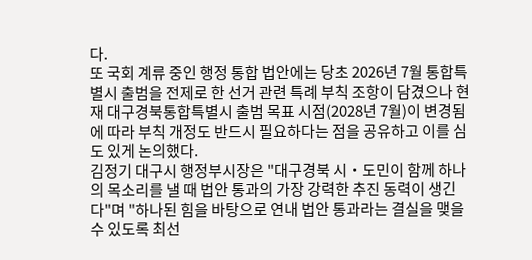다.
또 국회 계류 중인 행정 통합 법안에는 당초 2026년 7월 통합특별시 출범을 전제로 한 선거 관련 특례 부칙 조항이 담겼으나 현재 대구경북통합특별시 출범 목표 시점(2028년 7월)이 변경됨에 따라 부칙 개정도 반드시 필요하다는 점을 공유하고 이를 심도 있게 논의했다.
김정기 대구시 행정부시장은 "대구경북 시‧도민이 함께 하나의 목소리를 낼 때 법안 통과의 가장 강력한 추진 동력이 생긴다"며 "하나된 힘을 바탕으로 연내 법안 통과라는 결실을 맺을 수 있도록 최선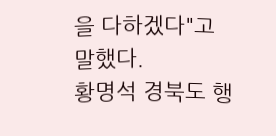을 다하겠다"고 말했다.
황명석 경북도 행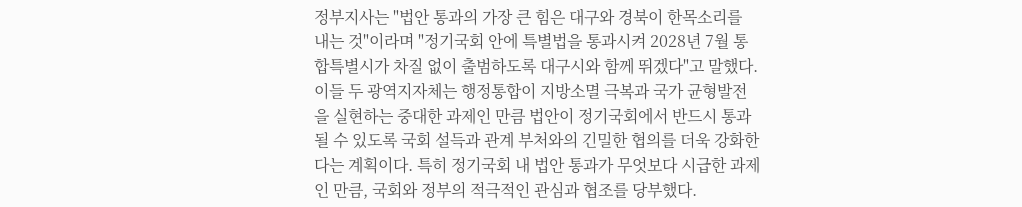정부지사는 "법안 통과의 가장 큰 힘은 대구와 경북이 한목소리를 내는 것"이라며 "정기국회 안에 특별법을 통과시켜 2028년 7월 통합특별시가 차질 없이 출범하도록 대구시와 함께 뛰겠다"고 말했다.
이들 두 광역지자체는 행정통합이 지방소멸 극복과 국가 균형발전을 실현하는 중대한 과제인 만큼 법안이 정기국회에서 반드시 통과될 수 있도록 국회 설득과 관계 부처와의 긴밀한 협의를 더욱 강화한다는 계획이다. 특히 정기국회 내 법안 통과가 무엇보다 시급한 과제인 만큼, 국회와 정부의 적극적인 관심과 협조를 당부했다.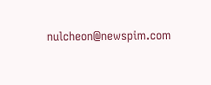nulcheon@newspim.com